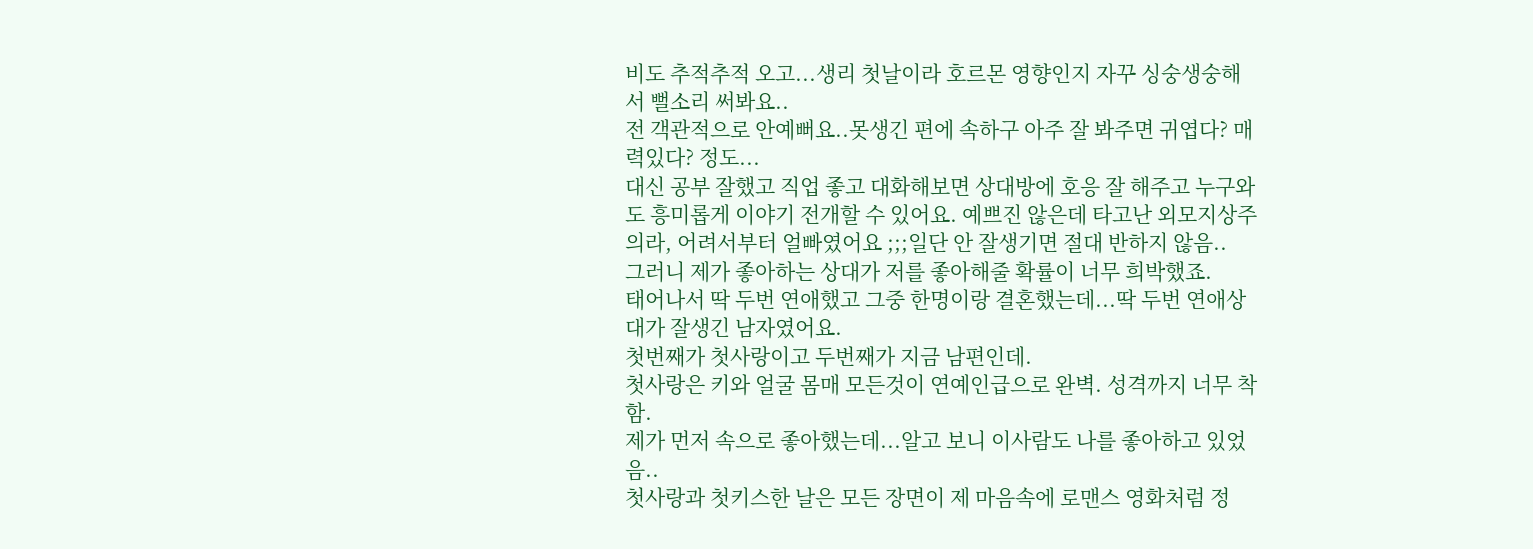비도 추적추적 오고...생리 첫날이라 호르몬 영향인지 자꾸 싱숭생숭해서 뻘소리 써봐요..
전 객관적으로 안예뻐요..못생긴 편에 속하구 아주 잘 봐주면 귀엽다? 매력있다? 정도...
대신 공부 잘했고 직업 좋고 대화해보면 상대방에 호응 잘 해주고 누구와도 흥미롭게 이야기 전개할 수 있어요. 예쁘진 않은데 타고난 외모지상주의라, 어려서부터 얼빠였어요 ;;;일단 안 잘생기면 절대 반하지 않음..
그러니 제가 좋아하는 상대가 저를 좋아해줄 확률이 너무 희박했죠.
태어나서 딱 두번 연애했고 그중 한명이랑 결혼했는데...딱 두번 연애상대가 잘생긴 남자였어요.
첫번째가 첫사랑이고 두번째가 지금 남편인데.
첫사랑은 키와 얼굴 몸매 모든것이 연예인급으로 완벽. 성격까지 너무 착함.
제가 먼저 속으로 좋아했는데...알고 보니 이사람도 나를 좋아하고 있었음..
첫사랑과 첫키스한 날은 모든 장면이 제 마음속에 로맨스 영화처럼 정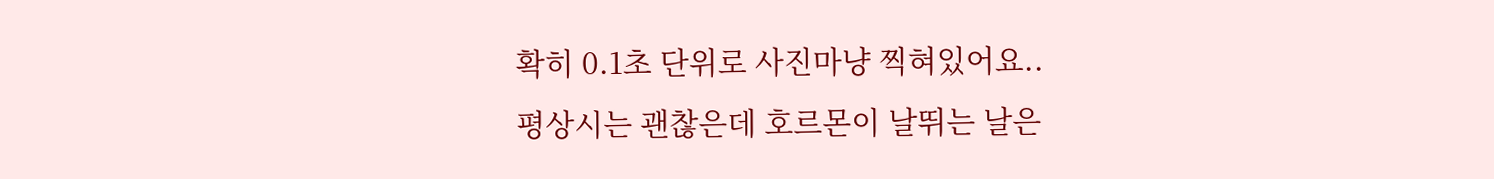확히 0.1초 단위로 사진마냥 찍혀있어요..
평상시는 괜찮은데 호르몬이 날뛰는 날은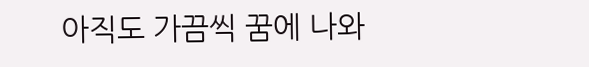아직도 가끔씩 꿈에 나와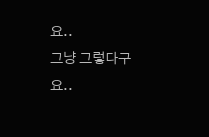요..
그냥 그렇다구요..